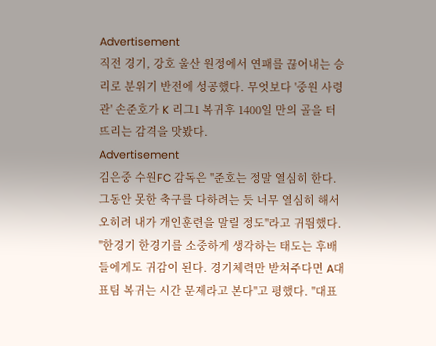Advertisement
직전 경기, 강호 울산 원정에서 연패를 끊어내는 승리로 분위기 반전에 성공했다. 무엇보다 '중원 사령관' 손준호가 K 리그1 복귀후 1400일 만의 골을 터뜨리는 감격을 맛봤다.
Advertisement
김은중 수원FC 감독은 "준호는 정말 열심히 한다. 그동안 못한 축구를 다하려는 듯 너무 열심히 해서 오히려 내가 개인훈련을 말릴 정도"라고 귀띔했다. "한경기 한경기를 소중하게 생각하는 태도는 후배들에게도 귀감이 된다. 경기체력만 받쳐주다면 A대표팀 복귀는 시간 문제라고 본다"고 평했다. "대표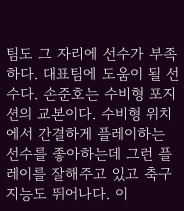팀도 그 자리에 선수가 부족하다. 대표팀에 도움이 될 선수다. 손준호는 수비형 포지션의 교본이다. 수비형 위치에서 간결하게 플레이하는 선수를 좋아하는데 그런 플레이를 잘해주고 있고 축구지능도 뛰어나다. 이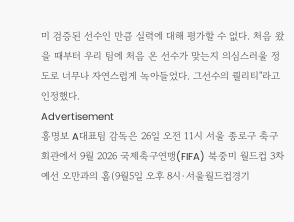미 검증된 선수인 만큼 실력에 대해 평가할 수 없다. 처음 왔을 때부터 우리 팀에 처음 온 선수가 맞는지 의심스러울 정도로 너무나 자연스럽게 녹아들었다. 그선수의 퀄리티"라고 인정했다.
Advertisement
홍명보 A대표팀 감독은 26일 오전 11시 서울 종로구 축구회관에서 9월 2026 국제축구연맹(FIFA) 북중미 월드컵 3차 예선 오만과의 홈(9월5일 오후 8시·서울월드컵경기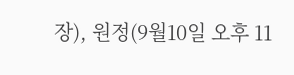장), 원정(9월10일 오후 11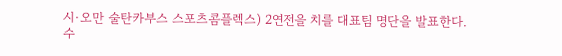시·오만 술탄카부스 스포츠콤플렉스) 2연전을 치를 대표팀 명단을 발표한다.
수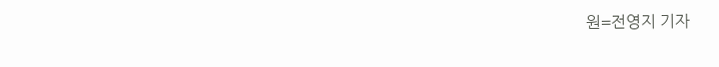원=전영지 기자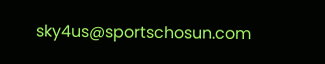sky4us@sportschosun.com